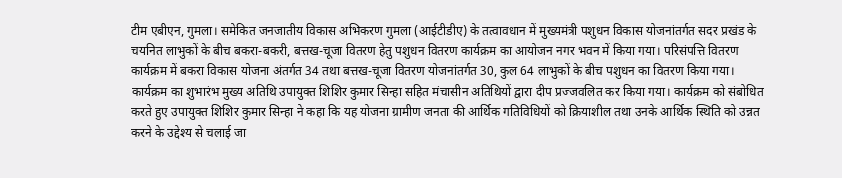टीम एबीएन, गुमला। समेकित जनजातीय विकास अभिकरण गुमला (आईटीडीए) के तत्वावधान में मुख्यमंत्री पशुधन विकास योजनांतर्गत सदर प्रखंड के चयनित लाभुकों के बीच बकरा-बकरी, बत्तख-चूजा वितरण हेतु पशुधन वितरण कार्यक्रम का आयोजन नगर भवन में किया गया। परिसंपत्ति वितरण कार्यक्रम में बकरा विकास योजना अंतर्गत 34 तथा बत्तख-चूजा वितरण योजनांतर्गत 30, कुल 64 लाभुकों के बीच पशुधन का वितरण किया गया। कार्यक्रम का शुभारंभ मुख्य अतिथि उपायुक्त शिशिर कुमार सिन्हा सहित मंचासीन अतिथियों द्वारा दीप प्रज्जवलित कर किया गया। कार्यक्रम को संबोधित करते हुए उपायुक्त शिशिर कुमार सिन्हा ने कहा कि यह योजना ग्रामीण जनता की आर्थिक गतिविधियों को क्रियाशील तथा उनके आर्थिक स्थिति को उन्नत करने के उद्देश्य से चलाई जा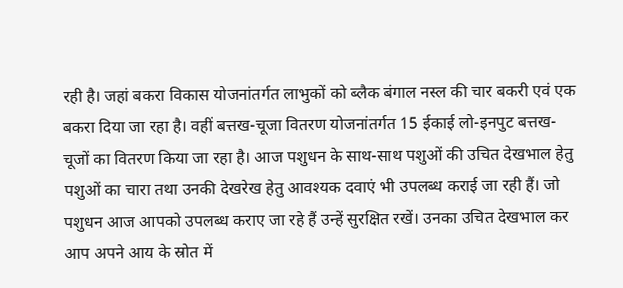रही है। जहां बकरा विकास योजनांतर्गत लाभुकों को ब्लैक बंगाल नस्ल की चार बकरी एवं एक बकरा दिया जा रहा है। वहीं बत्तख-चूजा वितरण योजनांतर्गत 15 ईकाई लो-इनपुट बत्तख-चूजों का वितरण किया जा रहा है। आज पशुधन के साथ-साथ पशुओं की उचित देखभाल हेतु पशुओं का चारा तथा उनकी देखरेख हेतु आवश्यक दवाएं भी उपलब्ध कराई जा रही हैं। जो पशुधन आज आपको उपलब्ध कराए जा रहे हैं उन्हें सुरक्षित रखें। उनका उचित देखभाल कर आप अपने आय के स्रोत में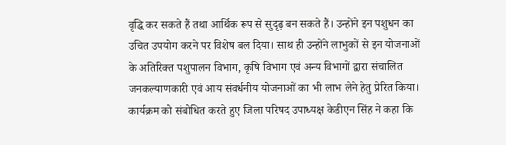वृद्धि कर सकते हैं तथा आर्थिक रूप से सुदृढ़ बन सकते हैं। उन्होंने इन पशुधन का उचित उपयोग करने पर विशेष बल दिया। साथ ही उन्होंने लाभुकों से इन योजनाओं के अतिरिक्त पशुपालन विभाग, कृषि विभाग एवं अन्य विभागों द्वारा संचालित जनकल्याणकारी एवं आय संवर्धनीय योजनाओं का भी लाभ लेने हेतु प्रेरित किया। कार्यक्रम को संबोधित करते हुए जिला परिषद उपाध्यक्ष केडीएन सिंह ने कहा कि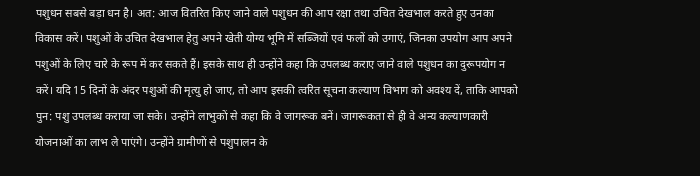पशुधन सबसे बड़ा धन है। अत: आज वितरित किए जाने वाले पशुधन की आप रक्षा तथा उचित देखभाल करते हुए उनका विकास करें। पशुओं के उचित देखभाल हेतु अपने खेती योग्य भूमि में सब्जियों एवं फलों को उगाएं, जिनका उपयोग आप अपने पशुओं के लिए चारे के रूप में कर सकते हैं। इसके साथ ही उन्होंने कहा कि उपलब्ध कराए जाने वाले पशुधन का दुरूपयोग न करें। यदि 15 दिनों के अंदर पशुओं की मृत्यु हो जाए, तो आप इसकी त्वरित सूचना कल्याण विभाग को अवश्य दें, ताकि आपको पुन: पशु उपलब्ध कराया जा सके। उन्होंने लाभुकों से कहा कि वे जागरूक बनें। जागरूकता से ही वे अन्य कल्याणकारी योजनाओं का लाभ ले पाएंगे। उन्होंने ग्रामीणों से पशुपालन के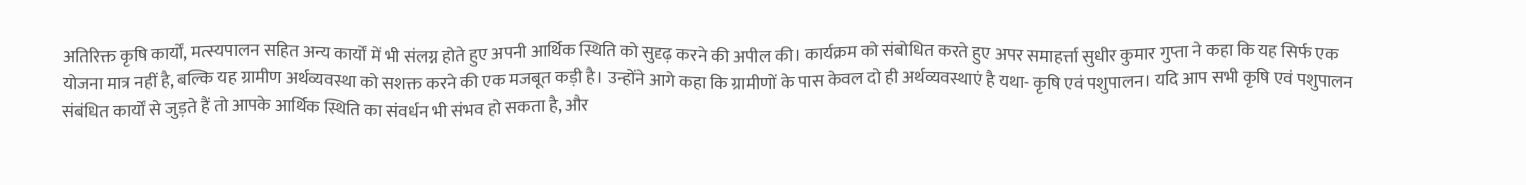अतिरिक्त कृषि कार्यों, मत्स्यपालन सहित अन्य कार्यों में भी संलग्न होते हुए अपनी आर्थिक स्थिति को सुदृढ़ करने की अपील की। कार्यक्रम को संबोधित करते हुए अपर समाहर्त्ता सुधीर कुमार गुप्ता ने कहा कि यह सिर्फ एक योजना मात्र नहीं है, बल्कि यह ग्रामीण अर्थव्यवस्था को सशक्त करने की एक मजबूत कड़ी है। उन्होंने आगे कहा कि ग्रामीणों के पास केवल दो ही अर्थव्यवस्थाएं है यथा- कृषि एवं पशुपालन। यदि आप सभी कृषि एवं पशुपालन संबंधित कार्यों से जुड़ते हैं तो आपके आर्थिक स्थिति का संवर्धन भी संभव हो सकता है, और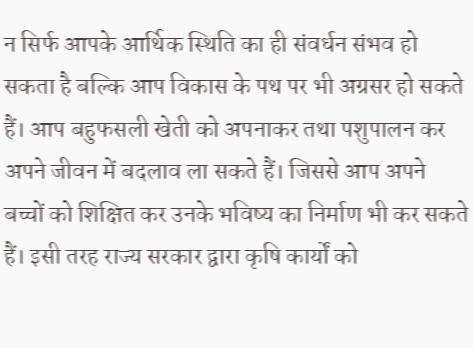न सिर्फ आपके आर्थिक स्थिति का ही संवर्धन संभव हो सकता है बल्कि आप विकास के पथ पर भी अग्रसर हो सकते हैं। आप बहुफसली खेती को अपनाकर तथा पशुपालन कर अपने जीवन में बदलाव ला सकते हैं। जिससे आप अपने बच्चों को शिक्षित कर उनके भविष्य का निर्माण भी कर सकते हैं। इसी तरह राज्य सरकार द्वारा कृषि कार्यों को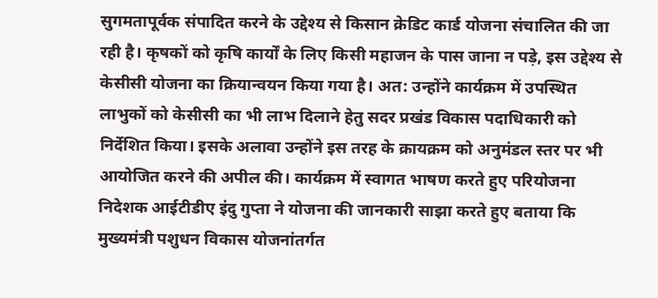सुगमतापूर्वक संपादित करने के उद्देश्य से किसान क्रेडिट कार्ड योजना संचालित की जा रही है। कृषकों को कृषि कार्यों के लिए किसी महाजन के पास जाना न पड़े, इस उद्देश्य से केसीसी योजना का क्रियान्वयन किया गया है। अत: उन्होंने कार्यक्रम में उपस्थित लाभुकों को केसीसी का भी लाभ दिलाने हेतु सदर प्रखंड विकास पदाधिकारी को निर्देशित किया। इसके अलावा उन्होंने इस तरह के क्रायक्रम को अनुमंडल स्तर पर भी आयोजित करने की अपील की। कार्यक्रम में स्वागत भाषण करते हुए परियोजना निदेशक आईटीडीए इंदु गुप्ता ने योजना की जानकारी साझा करते हुए बताया कि मुख्यमंत्री पशुधन विकास योजनांतर्गत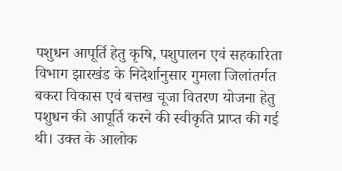पशुधन आपूर्ति हेतु कृषि, पशुपालन एवं सहकारिता विभाग झारखंड के निदेर्शानुसार गुमला जिलांतर्गत बकरा विकास एवं बत्तख चूजा वितरण योजना हेतु पशुधन की आपूर्ति करने की स्वीकृति प्राप्त की गई थी। उक्त के आलोक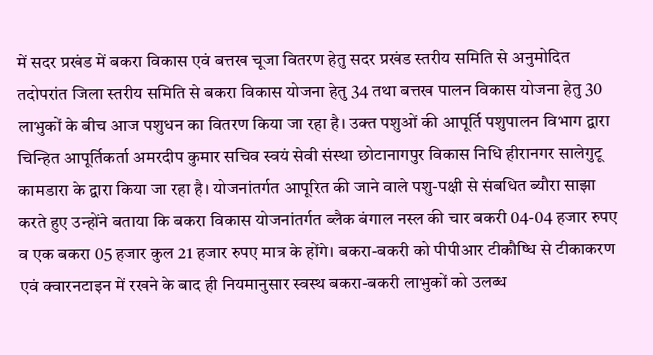में सदर प्रखंड में बकरा विकास एवं बत्तख चूजा वितरण हेतु सदर प्रखंड स्तरीय समिति से अनुमोदित तदोपरांत जिला स्तरीय समिति से बकरा विकास योजना हेतु 34 तथा बत्तख पालन विकास योजना हेतु 30 लाभुकों के बीच आज पशुधन का वितरण किया जा रहा है। उक्त पशुओं की आपूर्ति पशुपालन विभाग द्वारा चिन्हित आपूर्तिकर्ता अमरदीप कुमार सचिव स्वयं सेवी संस्था छोटानागपुर विकास निधि हीरानगर सालेगुटू कामडारा के द्वारा किया जा रहा है। योजनांतर्गत आपूरित की जाने वाले पशु-पक्षी से संबधित ब्यौरा साझा करते हुए उन्होंने बताया कि बकरा विकास योजनांतर्गत ब्लैक बंगाल नस्ल की चार बकरी 04-04 हजार रुपए व एक बकरा 05 हजार कुल 21 हजार रुपए मात्र के होंगे। बकरा-बकरी को पीपीआर टीकौष्धि से टीकाकरण एवं क्वारनटाइन में रखने के बाद ही नियमानुसार स्वस्थ बकरा-बकरी लाभुकों को उलब्ध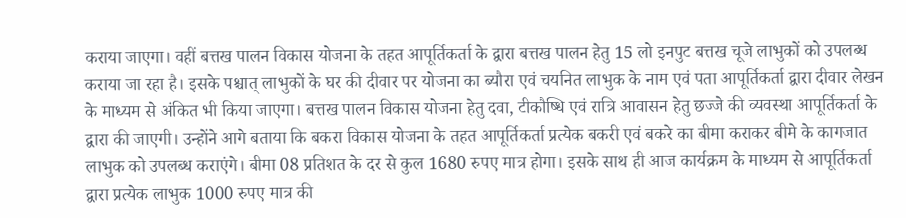कराया जाएगा। वहीं बत्तख पालन विकास योजना के तहत आपूर्तिकर्ता के द्वारा बत्तख पालन हेतु 15 लो इनपुट बत्तख चूजे लाभुकों को उपलब्ध कराया जा रहा है। इसके पश्चात् लाभुकों के घर की दीवार पर योजना का ब्यौरा एवं चयनित लाभुक के नाम एवं पता आपूर्तिकर्ता द्वारा दीवार लेखन के माध्यम से अंकित भी किया जाएगा। बत्तख पालन विकास योजना हेतु दवा, टीकौष्धि एवं रात्रि आवासन हेतु छज्जे की व्यवस्था आपूर्तिकर्ता के द्वारा की जाएगी। उन्होंने आगे बताया कि बकरा विकास योजना के तहत आपूर्तिकर्ता प्रत्येक बकरी एवं बकरे का बीमा कराकर बीमे के कागजात लाभुक को उपलब्ध कराएंगे। बीमा 08 प्रतिशत के दर से कुल 1680 रुपए मात्र होगा। इसके साथ ही आज कार्यक्रम के माध्यम से आपूर्तिकर्ता द्वारा प्रत्येक लाभुक 1000 रुपए मात्र की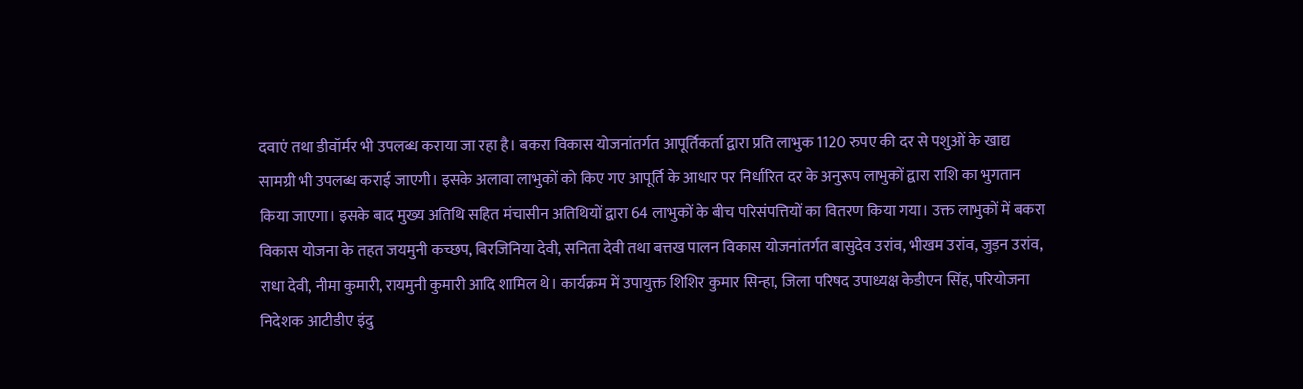दवाएं तथा डीवॉर्मर भी उपलब्ध कराया जा रहा है। बकरा विकास योजनांतर्गत आपूर्तिकर्ता द्वारा प्रति लाभुक 1120 रुपए की दर से पशुओं के खाद्य सामग्री भी उपलब्ध कराई जाएगी। इसके अलावा लाभुकों को किए गए आपूर्ति के आधार पर निर्धारित दर के अनुरूप लाभुकों द्वारा राशि का भुगतान किया जाएगा। इसके बाद मुख्य अतिथि सहित मंचासीन अतिथियों द्वारा 64 लाभुकों के बीच परिसंपत्तियों का वितरण किया गया। उक्त लाभुकों में बकरा विकास योजना के तहत जयमुनी कच्छप, बिरजिनिया देवी, सनिता देवी तथा बत्तख पालन विकास योजनांतर्गत बासुदेव उरांव, भीखम उरांव, जुड़न उरांव, राधा देवी, नीमा कुमारी, रायमुनी कुमारी आदि शामिल थे। कार्यक्रम में उपायुक्त शिशिर कुमार सिन्हा, जिला परिषद उपाध्यक्ष केडीएन सिंह, परियोजना निदेशक आटीडीए इंदु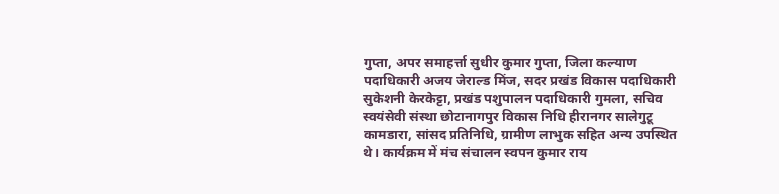गुप्ता, अपर समाहर्त्ता सुधीर कुमार गुप्ता, जिला कल्याण पदाधिकारी अजय जेराल्ड मिंज, सदर प्रखंड विकास पदाधिकारी सुकेशनी केरकेट्टा, प्रखंड पशुपालन पदाधिकारी गुमला, सचिव स्वयंसेवी संस्था छोटानागपुर विकास निधि हीरानगर सालेगुटू कामडारा, सांसद प्रतिनिधि, ग्रामीण लाभुक सहित अन्य उपस्थित थे। कार्यक्रम में मंच संचालन स्वपन कुमार राय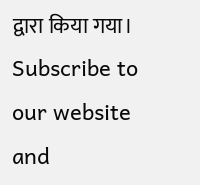द्वारा किया गया।
Subscribe to our website and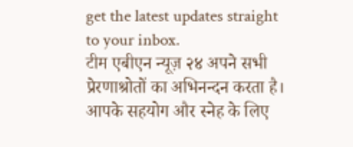get the latest updates straight to your inbox.
टीम एबीएन न्यूज़ २४ अपने सभी प्रेरणाश्रोतों का अभिनन्दन करता है। आपके सहयोग और स्नेह के लिए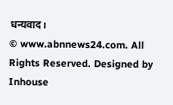धन्यवाद।
© www.abnnews24.com. All Rights Reserved. Designed by Inhouse